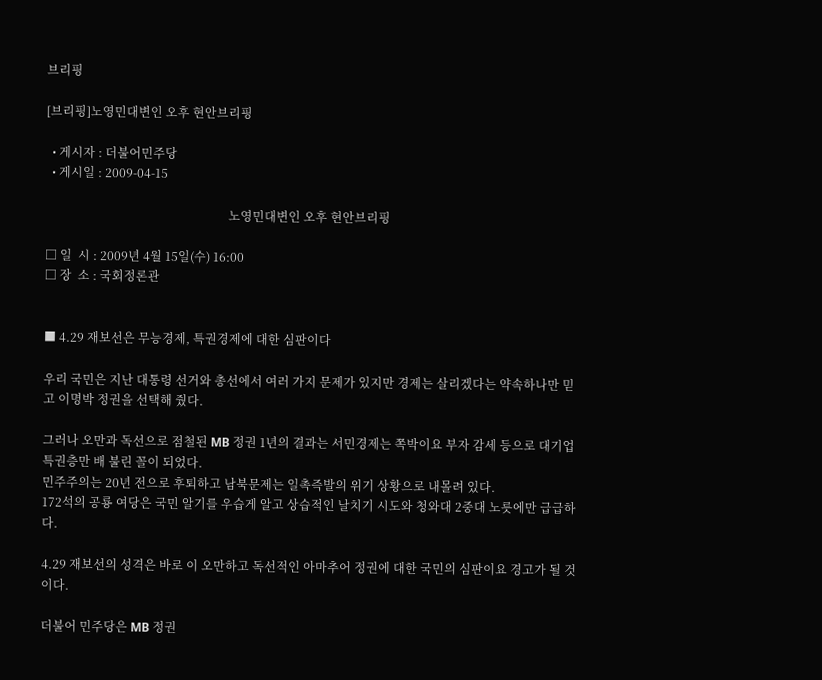브리핑

[브리핑]노영민대변인 오후 현안브리핑

  • 게시자 : 더불어민주당
  • 게시일 : 2009-04-15

                                                             노영민대변인 오후 현안브리핑

□ 일  시 : 2009년 4월 15일(수) 16:00
□ 장  소 : 국회정론관


■ 4.29 재보선은 무능경제, 특권경제에 대한 심판이다

우리 국민은 지난 대통령 선거와 총선에서 여러 가지 문제가 있지만 경제는 살리겠다는 약속하나만 믿고 이명박 정권을 선택해 줬다.

그러나 오만과 독선으로 점철된 MB 정권 1년의 결과는 서민경제는 쪽박이요 부자 감세 등으로 대기업 특권층만 배 불린 꼴이 되었다.
민주주의는 20년 전으로 후퇴하고 남북문제는 일촉즉발의 위기 상황으로 내몰려 있다.
172석의 공룡 여당은 국민 알기를 우습게 알고 상습적인 날치기 시도와 청와대 2중대 노릇에만 급급하다.

4.29 재보선의 성격은 바로 이 오만하고 독선적인 아마추어 정권에 대한 국민의 심판이요 경고가 될 것이다.

더불어 민주당은 MB 정권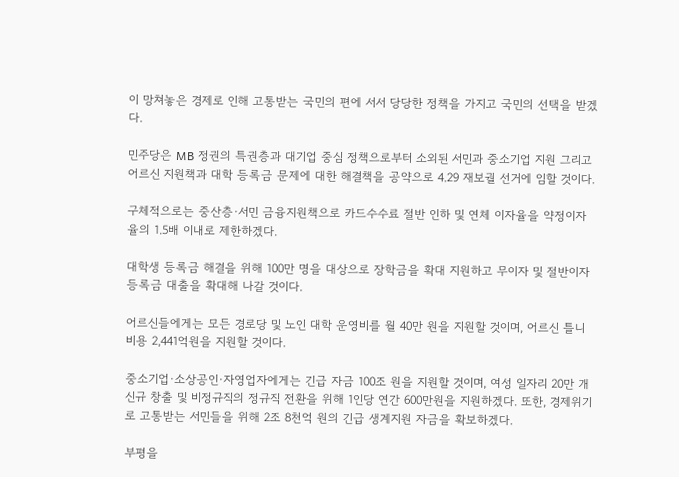이 망쳐놓은 경제로 인해 고통받는 국민의 편에 서서 당당한 정책을 가지고 국민의 선택을 받겠다.

민주당은 MB 정권의 특권층과 대기업 중심 정책으로부터 소외된 서민과 중소기업 지원 그리고 어르신 지원책과 대학 등록금 문제에 대한 해결책을 공약으로 4.29 재보궐 선거에 임할 것이다.

구체적으로는 중산층·서민 금융지원책으로 카드수수료 절반 인하 및 연체 이자율을 약정이자율의 1.5배 이내로 제한하겠다.

대학생 등록금 해결을 위해 100만 명을 대상으로 장학금을 확대 지원하고 무이자 및 절반이자 등록금 대출을 확대해 나갈 것이다.

어르신들에게는 모든 경로당 및 노인 대학 운영비를 월 40만 원을 지원할 것이며, 어르신 틀니 비용 2,441억원을 지원할 것이다.

중소기업·소상공인·자영업자에게는 긴급 자금 100조 원을 지원할 것이며, 여성 일자리 20만 개 신규 창출 및 비정규직의 정규직 전환을 위해 1인당 연간 600만원을 지원하겠다. 또한, 경제위기로 고통받는 서민들을 위해 2조 8천억 원의 긴급 생계지원 자금을 확보하겠다.

부평을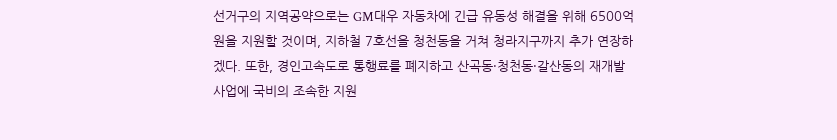선거구의 지역공약으로는 GM대우 자동차에 긴급 유동성 해결을 위해 6500억 원을 지원할 것이며, 지하철 7호선을 청천동을 거쳐 청라지구까지 추가 연장하겠다. 또한, 경인고속도로 통행료를 폐지하고 산곡동·청천동·갈산동의 재개발사업에 국비의 조속한 지원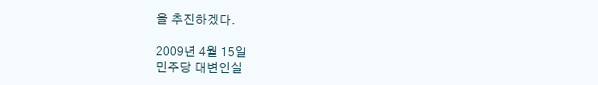을 추진하겠다.

2009년 4월 15일
민주당 대변인실